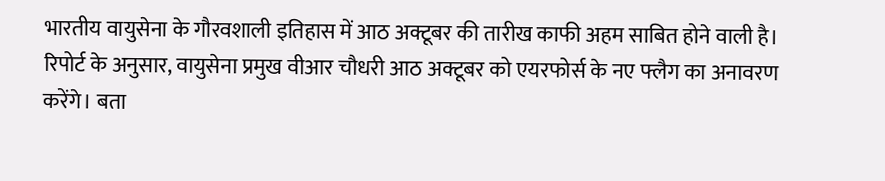भारतीय वायुसेना के गौरवशाली इतिहास में आठ अक्टूबर की तारीख काफी अहम साबित होने वाली है। रिपोर्ट के अनुसार, वायुसेना प्रमुख वीआर चौधरी आठ अक्टूबर को एयरफोर्स के नए फ्लैग का अनावरण करेंगे। बता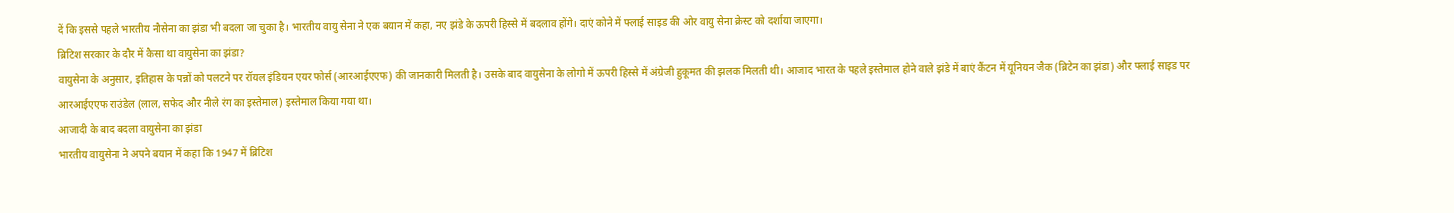दें कि इससे पहले भारतीय नौसेना का झंडा भी बदला जा चुका है। भारतीय वायु सेना ने एक बयान में कहा, नए झंडे के ऊपरी हिस्से में बदलाव होंगे। दाएं कोने में फ्लाई साइड की ओर वायु सेना क्रेस्ट को दर्शाया जाएगा।
ब्रिटिश सरकार के दौर में कैसा था वायुसेना का झंडा?
वायुसेना के अनुसार, इतिहास के पन्नों को पलटने पर रॉयल इंडियन एयर फोर्स (आरआईएएफ) की जानकारी मिलती है। उसके बाद वायुसेना के लोगो में ऊपरी हिस्से में अंग्रेजी हुकूमत की झलक मिलती थी। आजाद भारत के पहले इस्तेमाल होने वाले झंडे में बाएं कैंटन में यूनियन जैक (ब्रिटेन का झंडा) और फ्लाई साइड पर आरआईएएफ राउंडेल (लाल, सफेद और नीले रंग का इस्तेमाल) इस्तेमाल किया गया था।
आजादी के बाद बदला वायुसेना का झंडा
भारतीय वायुसेना ने अपने बयान में कहा कि 1947 में ब्रिटिश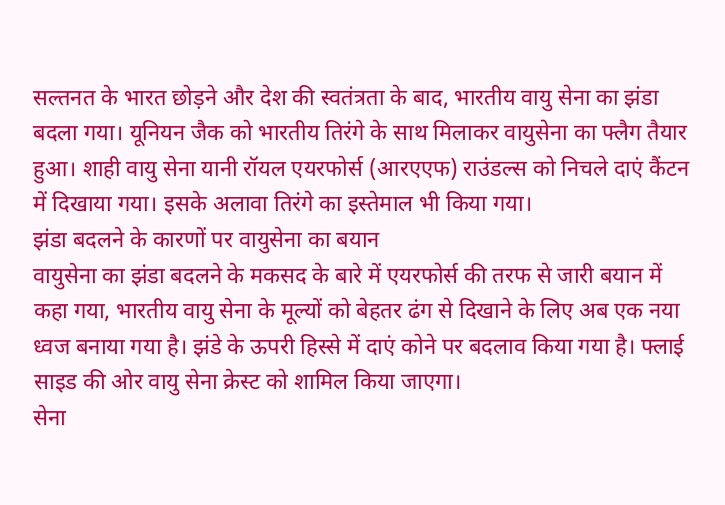सल्तनत के भारत छोड़ने और देश की स्वतंत्रता के बाद, भारतीय वायु सेना का झंडा बदला गया। यूनियन जैक को भारतीय तिरंगे के साथ मिलाकर वायुसेना का फ्लैग तैयार हुआ। शाही वायु सेना यानी रॉयल एयरफोर्स (आरएएफ) राउंडल्स को निचले दाएं कैंटन में दिखाया गया। इसके अलावा तिरंगे का इस्तेमाल भी किया गया।
झंडा बदलने के कारणों पर वायुसेना का बयान
वायुसेना का झंडा बदलने के मकसद के बारे में एयरफोर्स की तरफ से जारी बयान में कहा गया, भारतीय वायु सेना के मूल्यों को बेहतर ढंग से दिखाने के लिए अब एक नया ध्वज बनाया गया है। झंडे के ऊपरी हिस्से में दाएं कोने पर बदलाव किया गया है। फ्लाई साइड की ओर वायु सेना क्रेस्ट को शामिल किया जाएगा।
सेना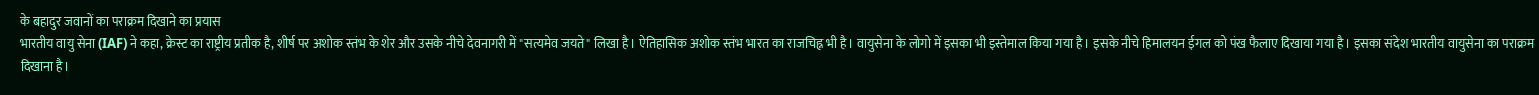के बहादुर जवानों का पराक्रम दिखाने का प्रयास
भारतीय वायु सेना (IAF) ने कहा, क्रेस्ट का राष्ट्रीय प्रतीक है, शीर्ष पर अशोक स्तंभ के शेर और उसके नीचे देवनागरी में "सत्यमेव जयते" लिखा है। ऐतिहासिक अशोक स्तंभ भारत का राजचिह्न भी है। वायुसेना के लोगो में इसका भी इस्तेमाल किया गया है। इसके नीचे हिमालयन ईगल को पंख फैलाए दिखाया गया है। इसका संदेश भारतीय वायुसेना का पराक्रम दिखाना है।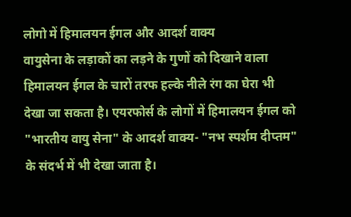लोगो में हिमालयन ईगल और आदर्श वाक्य
वायुसेना के लड़ाकों का लड़ने के गुणों को दिखाने वाला हिमालयन ईगल के चारों तरफ हल्के नीले रंग का घेरा भी देखा जा सकता है। एयरफोर्स के लोगों में हिमालयन ईगल को "भारतीय वायु सेना" के आदर्श वाक्य- "नभ स्पर्शम दीप्तम" के संदर्भ में भी देखा जाता है।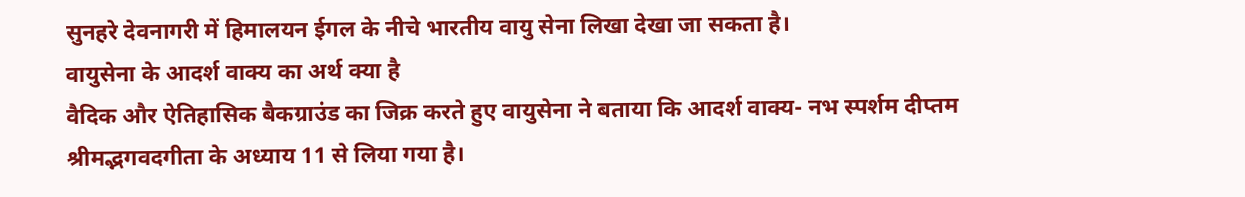सुनहरे देवनागरी में हिमालयन ईगल के नीचे भारतीय वायु सेना लिखा देखा जा सकता है।
वायुसेना के आदर्श वाक्य का अर्थ क्या है
वैदिक और ऐतिहासिक बैकग्राउंड का जिक्र करते हुए वायुसेना ने बताया कि आदर्श वाक्य- नभ स्पर्शम दीप्तम श्रीमद्भगवदगीता के अध्याय 11 से लिया गया है।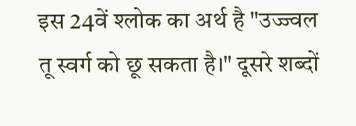इस 24वें श्लोक का अर्थ है "उज्ज्वल तू स्वर्ग को छू सकता है।" दूसरे शब्दों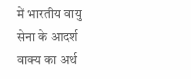में भारतीय वायु सेना के आदर्श वाक्य का अर्थ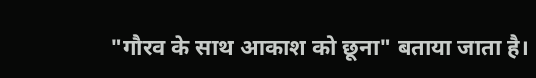"गौरव के साथ आकाश को छूना" बताया जाता है।